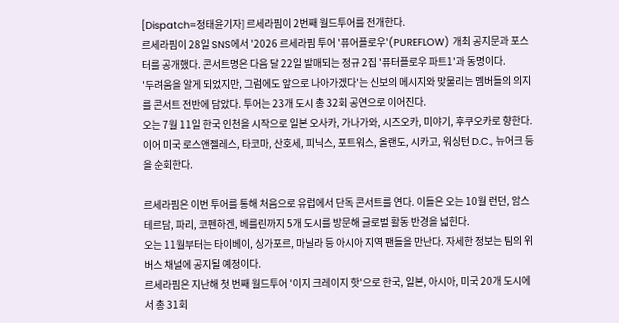[Dispatch=정태윤기자] 르세라핌이 2번째 월드투어를 전개한다.
르세라핌이 28일 SNS에서 '2026 르세라핌 투어 '퓨어플로우'(PUREFLOW) 개최 공지문과 포스터를 공개했다. 콘서트명은 다음 달 22일 발매되는 정규 2집 '퓨터플로우 파트1'과 동명이다.
'두려움을 알게 되었지만, 그럼에도 앞으로 나아가겠다'는 신보의 메시지와 맞물리는 멤버들의 의지를 콘서트 전반에 담았다. 투어는 23개 도시 총 32회 공연으로 이어진다.
오는 7월 11일 한국 인천을 시작으로 일본 오사카, 가나가와, 시즈오카, 미야기, 후쿠오카로 향한다. 이어 미국 로스앤젤레스, 타코마, 산호세, 피닉스, 포트워스, 올랜도, 시카고, 워싱턴 D.C., 뉴어크 등을 순회한다.

르세라핌은 이번 투어를 통해 처음으로 유럽에서 단독 콘서트를 연다. 이들은 오는 10월 런던, 암스테르담, 파리, 코펜하겐, 베를린까지 5개 도시를 방문해 글로벌 활동 반경을 넓힌다.
오는 11월부터는 타이베이, 싱가포르, 마닐라 등 아시아 지역 팬들을 만난다. 자세한 정보는 팀의 위버스 채널에 공지될 예정이다.
르세라핌은 지난해 첫 번째 월드투어 '이지 크레이지 핫'으로 한국, 일본, 아시아, 미국 20개 도시에서 총 31회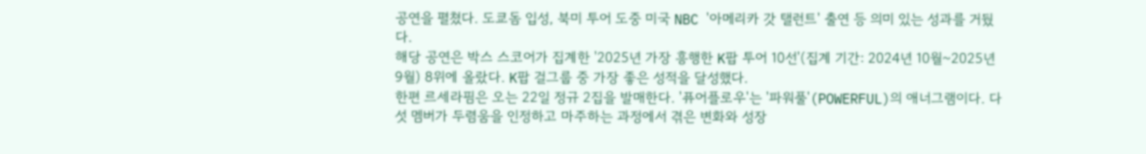공연을 펼쳤다. 도쿄돔 입성, 북미 투어 도중 미국 NBC '아메리카 갓 탤런트' 출연 등 의미 있는 성과를 거뒀다.
해당 공연은 박스 스코어가 집계한 '2025년 가장 흥행한 K팝 투어 10선'(집계 기간: 2024년 10월~2025년 9월) 8위에 올랐다. K팝 걸그룹 중 가장 좋은 성적을 달성했다.
한편 르세라핌은 오는 22일 정규 2집을 발매한다. '퓨어플로우'는 '파워풀'(POWERFUL)의 애너그램이다. 다섯 멤버가 두렴움을 인정하고 마주하는 과정에서 겪은 변화와 성장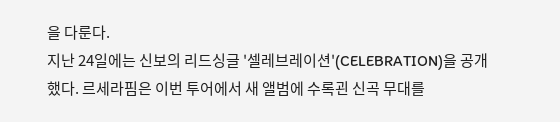을 다룬다.
지난 24일에는 신보의 리드싱글 '셀레브레이션'(CELEBRATION)을 공개했다. 르세라핌은 이번 투어에서 새 앨범에 수록괸 신곡 무대를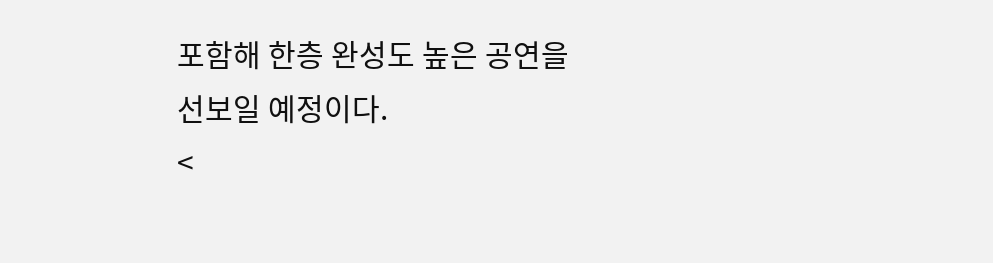포함해 한층 완성도 높은 공연을 선보일 예정이다.
<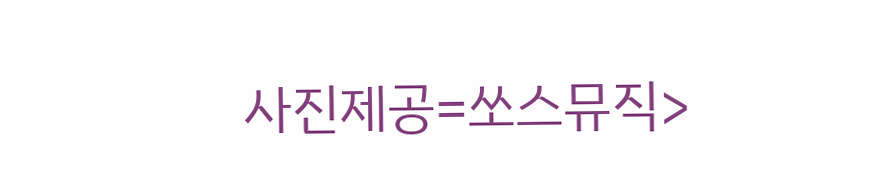사진제공=쏘스뮤직>